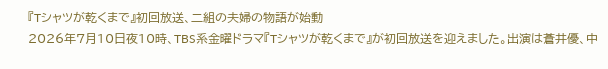『Tシャツが乾くまで』初回放送、二組の夫婦の物語が始動
2026年7月10日夜10時、TBS系金曜ドラマ『Tシャツが乾くまで』が初回放送を迎えました。出演は蒼井優、中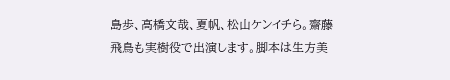島歩、高橋文哉、夏帆、松山ケンイチら。齋藤飛鳥も実樹役で出演します。脚本は生方美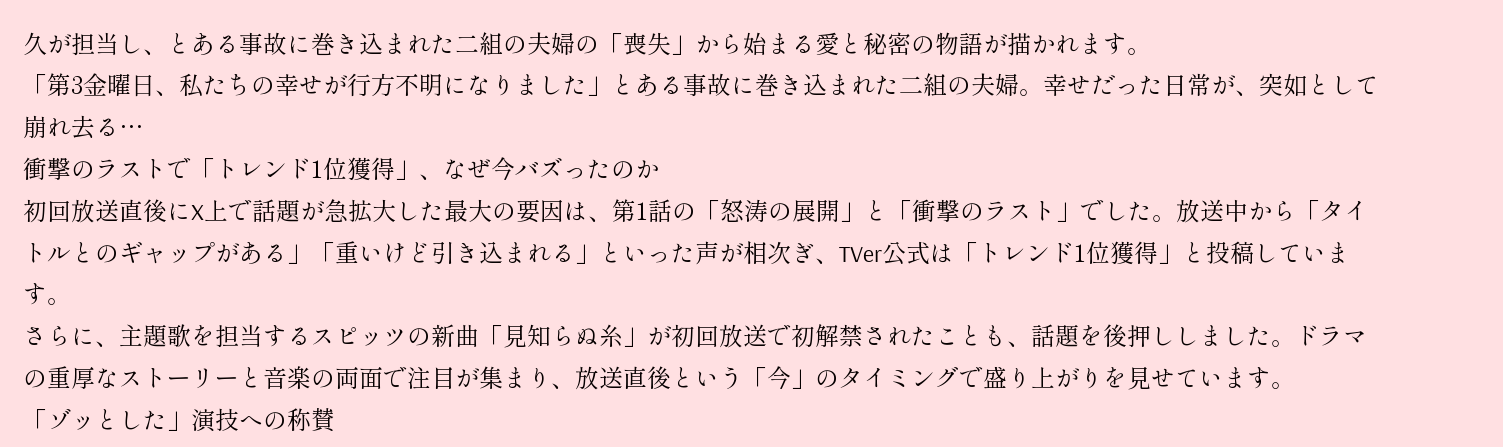久が担当し、とある事故に巻き込まれた二組の夫婦の「喪失」から始まる愛と秘密の物語が描かれます。
「第3⾦曜⽇、私たちの幸せが⾏⽅不明になりました」とある事故に巻き込まれた⼆組の夫婦。幸せだった日常が、突如として崩れ去る…
衝撃のラストで「トレンド1位獲得」、なぜ今バズったのか
初回放送直後にX上で話題が急拡大した最大の要因は、第1話の「怒涛の展開」と「衝撃のラスト」でした。放送中から「タイトルとのギャップがある」「重いけど引き込まれる」といった声が相次ぎ、TVer公式は「トレンド1位獲得」と投稿しています。
さらに、主題歌を担当するスピッツの新曲「見知らぬ糸」が初回放送で初解禁されたことも、話題を後押ししました。ドラマの重厚なストーリーと音楽の両面で注目が集まり、放送直後という「今」のタイミングで盛り上がりを見せています。
「ゾッとした」演技への称賛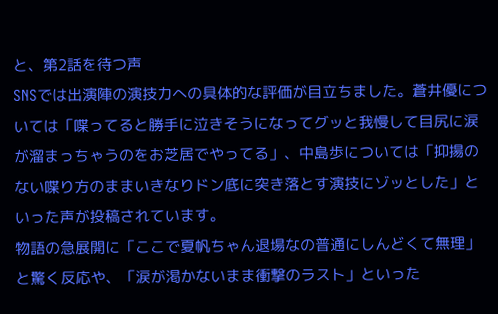と、第2話を待つ声
SNSでは出演陣の演技力への具体的な評価が目立ちました。蒼井優については「喋ってると勝手に泣きそうになってグッと我慢して目尻に涙が溜まっちゃうのをお芝居でやってる」、中島歩については「抑揚のない喋り方のままいきなりドン底に突き落とす演技にゾッとした」といった声が投稿されています。
物語の急展開に「ここで夏帆ちゃん退場なの普通にしんどくて無理」と驚く反応や、「涙が渇かないまま衝撃のラスト」といった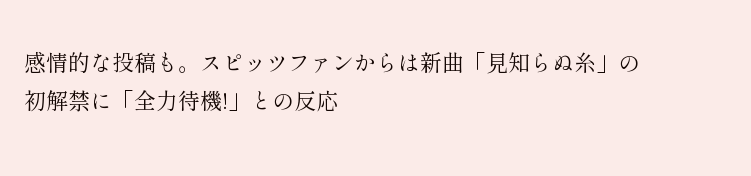感情的な投稿も。スピッツファンからは新曲「見知らぬ糸」の初解禁に「全力待機!」との反応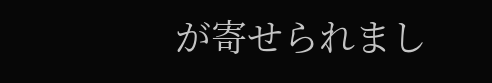が寄せられまし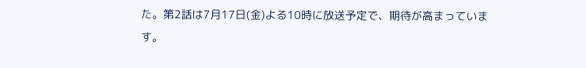た。第2話は7月17日(金)よる10時に放送予定で、期待が高まっています。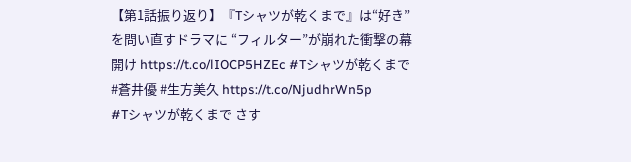【第1話振り返り】『Tシャツが乾くまで』は“好き”を問い直すドラマに “フィルター”が崩れた衝撃の幕開け https://t.co/lIOCP5HZEc #Tシャツが乾くまで #蒼井優 #生方美久 https://t.co/NjudhrWn5p
#Tシャツが乾くまで さす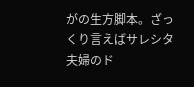がの生方脚本。ざっくり言えばサレシタ夫婦のド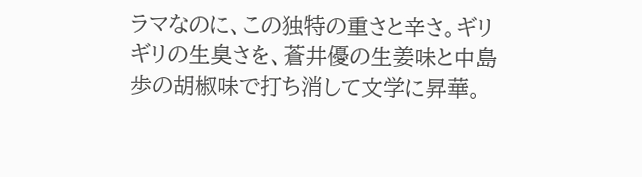ラマなのに、この独特の重さと辛さ。ギリギリの生臭さを、蒼井優の生姜味と中島歩の胡椒味で打ち消して文学に昇華。